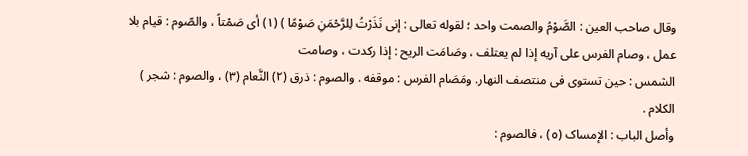وقال صاحب العین : الصَّوْمُ والصمت واحد ؛ لقوله تعالى : إنی نَذَرْتُ لِلرَّحْمَنِ صَوْمًا ) (۱) أی صَمْتاً ، والصّوم : قیام بلا عمل ، وصام الفرس على آریه إذا لم یعتلف ، وصَامَت الریح : إذا رکدت ، وصامت
الشمس : حین تستوی فی منتصف النهار. ومَصَام الفرس : موقفه . والصوم : ذرق (۲) النَّعام (۳) ، والصوم : شجر )
الکلام .
وأصل الباب : الإمساک (٥) ، فالصوم :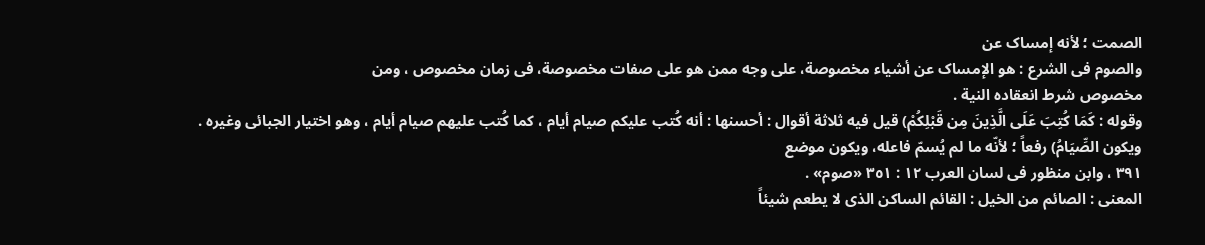الصمت ؛ لأنه إمساک عن
والصوم فی الشرع : هو الإمساک عن أشیاء مخصوصة، على وجه ممن هو على صفات مخصوصة، فی زمان مخصوص ، ومن
مخصوص شرط انعقاده النیة .
وقوله : کَمَا کُتِبَ عَلَى الَّذِینَ مِن قَبْلِکُمْ) قیل فیه ثلاثة أقوال : أحسنها : أنه کُتب علیکم صیام أیام ، کما کُتب علیهم صیام أیام ، وهو اختیار الجبائی وغیره .
ویکون الصِّیَامُ) رفعاً ؛ لأنّه ما لم یُسمّ فاعله، ویکون موضع
۳۹۱ ، وابن منظور فی لسان العرب ۱۲ : ٣٥۱ «صوم» .
المعنى : الصائم من الخیل : القائم الساکن الذی لا یطعم شیئاً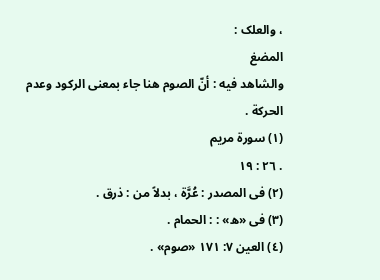، والعلک :
المضغ
والشاهد فیه : أنّ الصوم هنا جاء بمعنى الرکود وعدم الحرکة .
(۱) سورة مریم
. ٢٦ : ۱۹
(۲) فی المصدر : عُرَّة ، بدلاً من : ذرق .
(۳) فی «ه» : : الحمام .
(٤) العین ۷: ۱۷۱ «صوم» .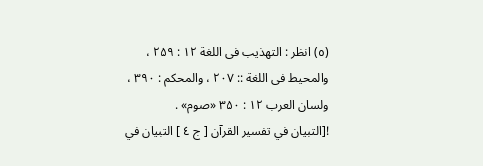(٥) انظر : التهذیب فی اللغة ۱۲ : ۲۵۹ ، والمحیط فی اللغة :: ۲۰۷ ، والمحکم : ۳۹۰ ، ولسان العرب ۱۲ : ۳۵۰ «صوم» .
![التبيان في تفسير القرآن [ ج ٤ ] التبيان في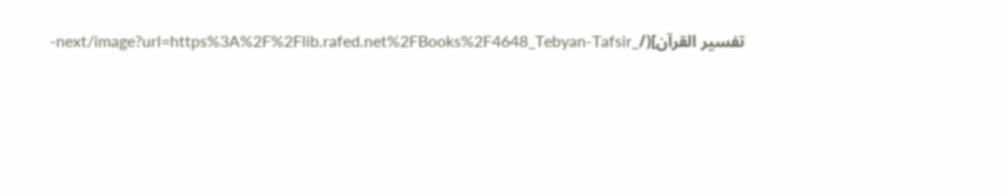تفسير القرآن](/_next/image?url=https%3A%2F%2Flib.rafed.net%2FBooks%2F4648_Tebyan-Tafsir-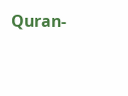Quran-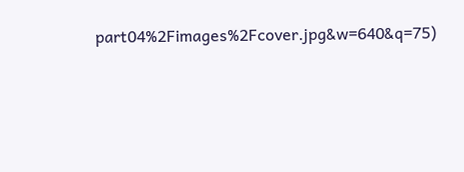part04%2Fimages%2Fcover.jpg&w=640&q=75)